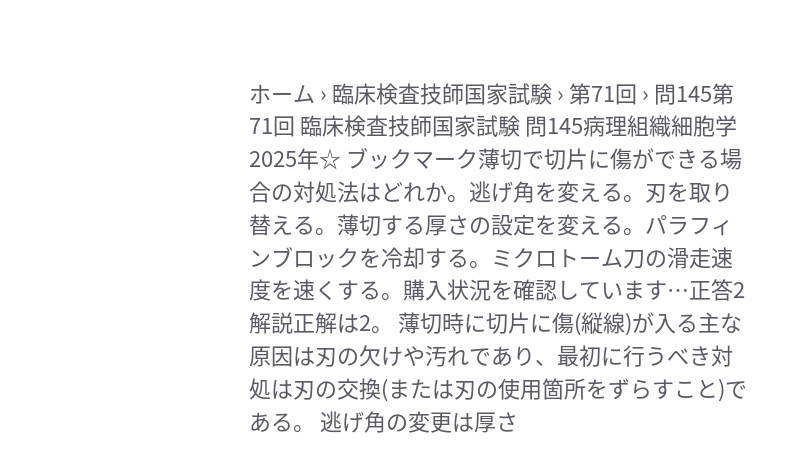ホーム › 臨床検査技師国家試験 › 第71回 › 問145第71回 臨床検査技師国家試験 問145病理組織細胞学2025年☆ ブックマーク薄切で切片に傷ができる場合の対処法はどれか。逃げ角を変える。刃を取り替える。薄切する厚さの設定を変える。パラフィンブロックを冷却する。ミクロトーム刀の滑走速度を速くする。購入状況を確認しています…正答2解説正解は2。 薄切時に切片に傷(縦線)が入る主な原因は刃の欠けや汚れであり、最初に行うべき対処は刃の交換(または刃の使用箇所をずらすこと)である。 逃げ角の変更は厚さ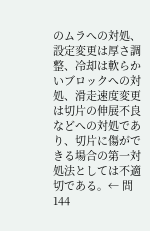のムラへの対処、設定変更は厚さ調整、冷却は軟らかいブロックへの対処、滑走速度変更は切片の伸展不良などへの対処であり、切片に傷ができる場合の第一対処法としては不適切である。← 問144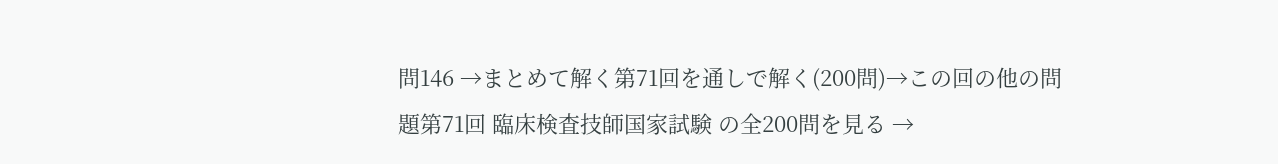問146 →まとめて解く第71回を通しで解く(200問)→この回の他の問題第71回 臨床検査技師国家試験 の全200問を見る →